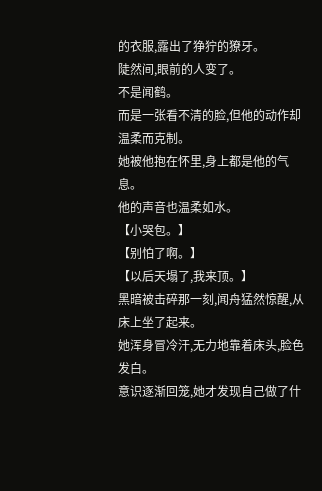的衣服,露出了狰狞的獠牙。
陡然间,眼前的人变了。
不是闻鹤。
而是一张看不清的脸,但他的动作却温柔而克制。
她被他抱在怀里,身上都是他的气息。
他的声音也温柔如水。
【小哭包。】
【别怕了啊。】
【以后天塌了,我来顶。】
黑暗被击碎那一刻,闻舟猛然惊醒,从床上坐了起来。
她浑身冒冷汗,无力地靠着床头,脸色发白。
意识逐渐回笼,她才发现自己做了什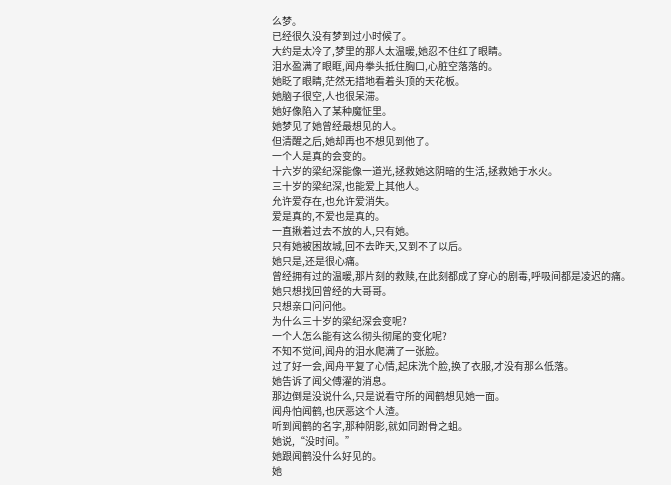么梦。
已经很久没有梦到过小时候了。
大约是太冷了,梦里的那人太温暖,她忍不住红了眼睛。
泪水盈满了眼眶,闻舟拳头抵住胸口,心脏空落落的。
她眨了眼睛,茫然无措地看着头顶的天花板。
她脑子很空,人也很呆滞。
她好像陷入了某种魔怔里。
她梦见了她曾经最想见的人。
但清醒之后,她却再也不想见到他了。
一个人是真的会变的。
十六岁的梁纪深能像一道光,拯救她这阴暗的生活,拯救她于水火。
三十岁的梁纪深,也能爱上其他人。
允许爱存在,也允许爱消失。
爱是真的,不爱也是真的。
一直揪着过去不放的人,只有她。
只有她被困故城,回不去昨天,又到不了以后。
她只是,还是很心痛。
曾经拥有过的温暖,那片刻的救赎,在此刻都成了穿心的剧毒,呼吸间都是凌迟的痛。
她只想找回曾经的大哥哥。
只想亲口问问他。
为什么三十岁的梁纪深会变呢?
一个人怎么能有这么彻头彻尾的变化呢?
不知不觉间,闻舟的泪水爬满了一张脸。
过了好一会,闻舟平复了心情,起床洗个脸,换了衣服,才没有那么低落。
她告诉了闻父傅濯的消息。
那边倒是没说什么,只是说看守所的闻鹤想见她一面。
闻舟怕闻鹤,也厌恶这个人渣。
听到闻鹤的名字,那种阴影,就如同跗骨之蛆。
她说,“没时间。”
她跟闻鹤没什么好见的。
她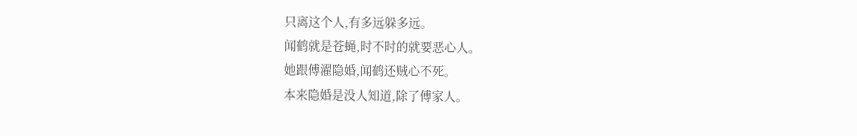只离这个人,有多远躲多远。
闻鹤就是苍蝇,时不时的就要恶心人。
她跟傅濯隐婚,闻鹤还贼心不死。
本来隐婚是没人知道,除了傅家人。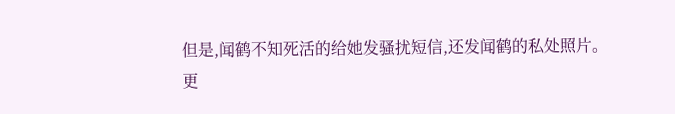但是,闻鹤不知死活的给她发骚扰短信,还发闻鹤的私处照片。
更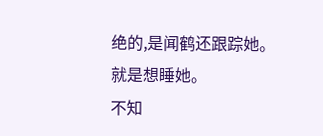绝的,是闻鹤还跟踪她。
就是想睡她。
不知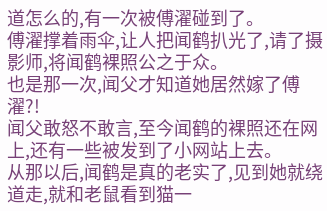道怎么的,有一次被傅濯碰到了。
傅濯撑着雨伞,让人把闻鹤扒光了,请了摄影师,将闻鹤裸照公之于众。
也是那一次,闻父才知道她居然嫁了傅濯?!
闻父敢怒不敢言,至今闻鹤的裸照还在网上,还有一些被发到了小网站上去。
从那以后,闻鹤是真的老实了,见到她就绕道走,就和老鼠看到猫一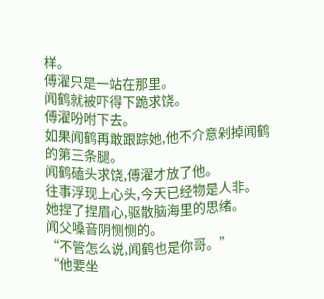样。
傅濯只是一站在那里。
闻鹤就被吓得下跪求饶。
傅濯吩咐下去。
如果闻鹤再敢跟踪她,他不介意剁掉闻鹤的第三条腿。
闻鹤磕头求饶,傅濯才放了他。
往事浮现上心头,今天已经物是人非。
她捏了捏眉心,驱散脑海里的思绪。
闻父嗓音阴恻恻的。
“不管怎么说,闻鹤也是你哥。”
“他要坐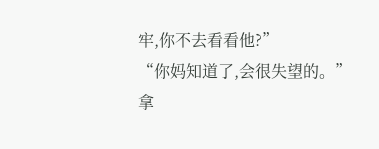牢,你不去看看他?”
“你妈知道了,会很失望的。”
拿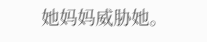她妈妈威胁她。